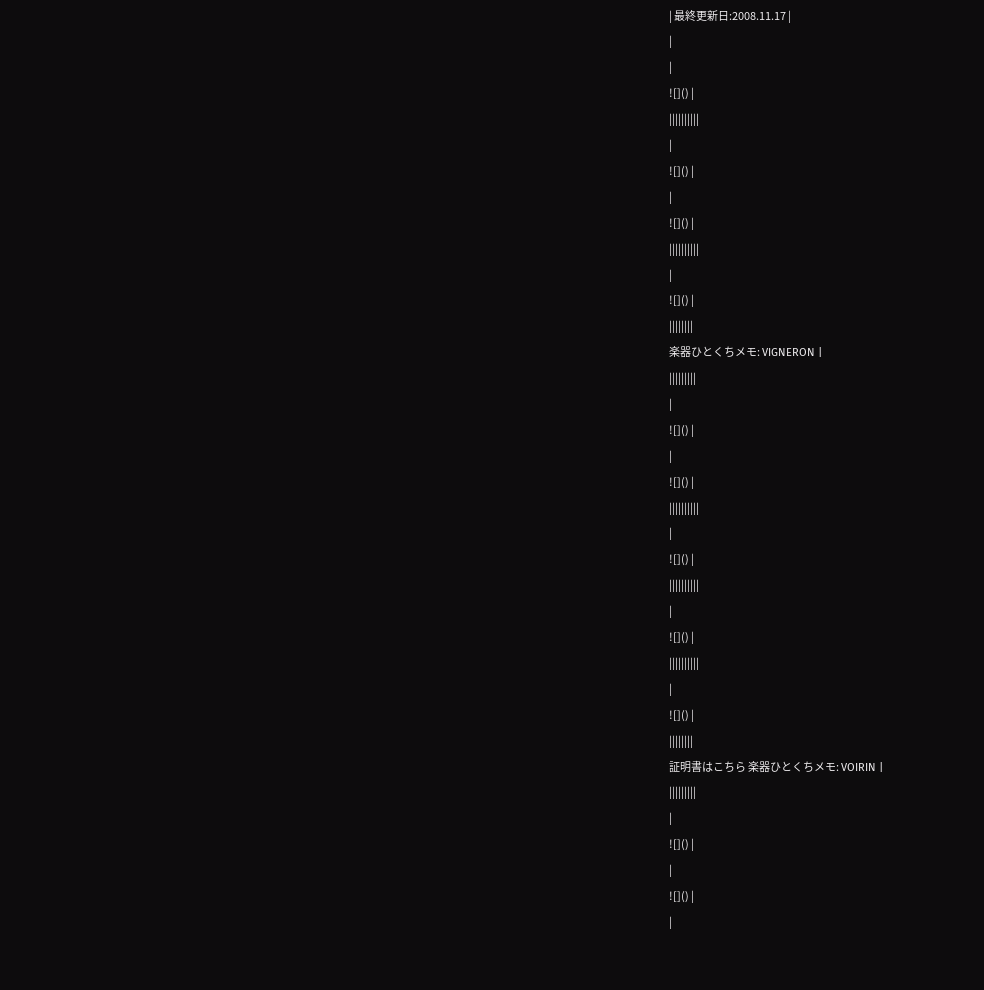| 最終更新日:2008.11.17 |
|
|
![]() |
||||||||||
|
![]() |
|
![]() |
||||||||||
|
![]() |
||||||||
楽器ひとくちメモ: VIGNERON |
|||||||||
|
![]() |
|
![]() |
||||||||||
|
![]() |
||||||||||
|
![]() |
||||||||||
|
![]() |
||||||||
証明書はこちら 楽器ひとくちメモ: VOIRIN |
|||||||||
|
![]() |
|
![]() |
|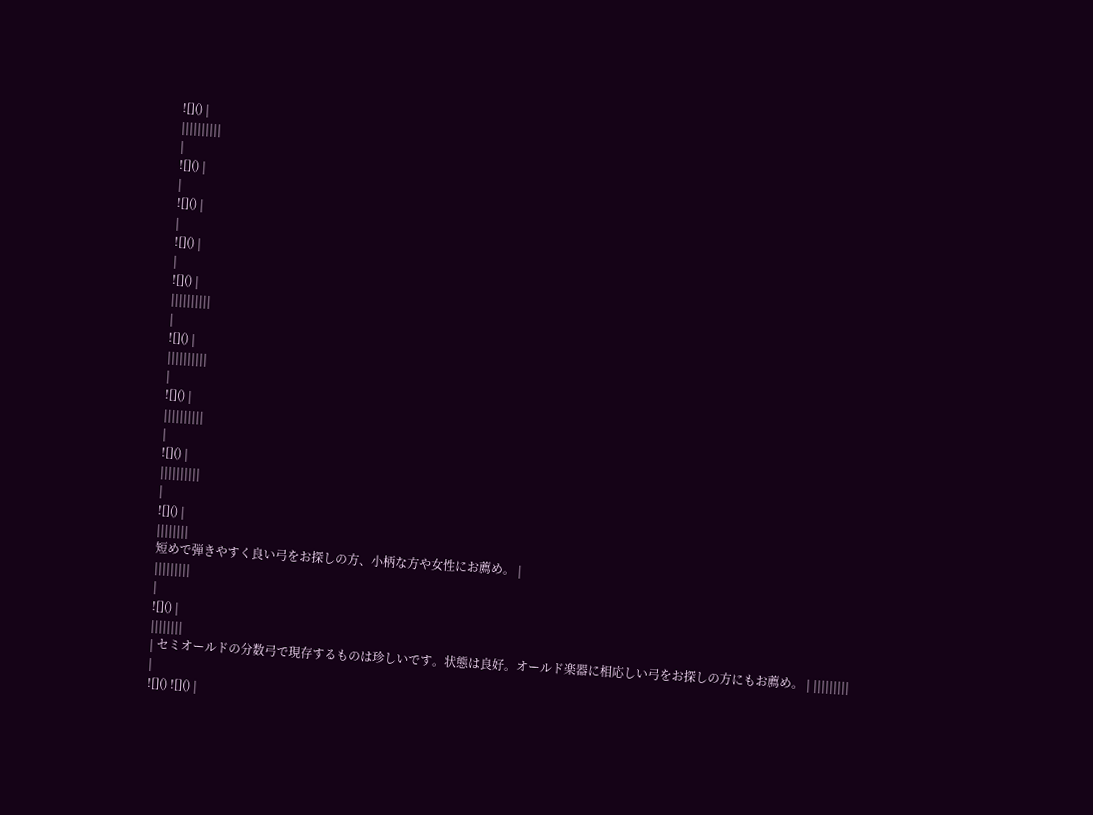![]() |
||||||||||
|
![]() |
|
![]() |
|
![]() |
|
![]() |
||||||||||
|
![]() |
||||||||||
|
![]() |
||||||||||
|
![]() |
||||||||||
|
![]() |
||||||||
短めで弾きやすく良い弓をお探しの方、小柄な方や女性にお薦め。 |
|||||||||
|
![]() |
||||||||
| セミオールドの分数弓で現存するものは珍しいです。状態は良好。オールド楽器に相応しい弓をお探しの方にもお薦め。 | |||||||||
|
![]() ![]() |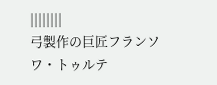||||||||
弓製作の巨匠フランソワ・トゥルテ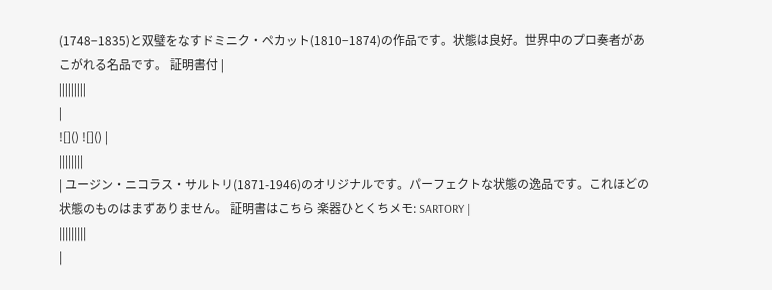(1748−1835)と双璧をなすドミニク・ペカット(1810−1874)の作品です。状態は良好。世界中のプロ奏者があこがれる名品です。 証明書付 |
|||||||||
|
![]() ![]() |
||||||||
| ユージン・ニコラス・サルトリ(1871-1946)のオリジナルです。パーフェクトな状態の逸品です。これほどの状態のものはまずありません。 証明書はこちら 楽器ひとくちメモ: SARTORY |
|||||||||
|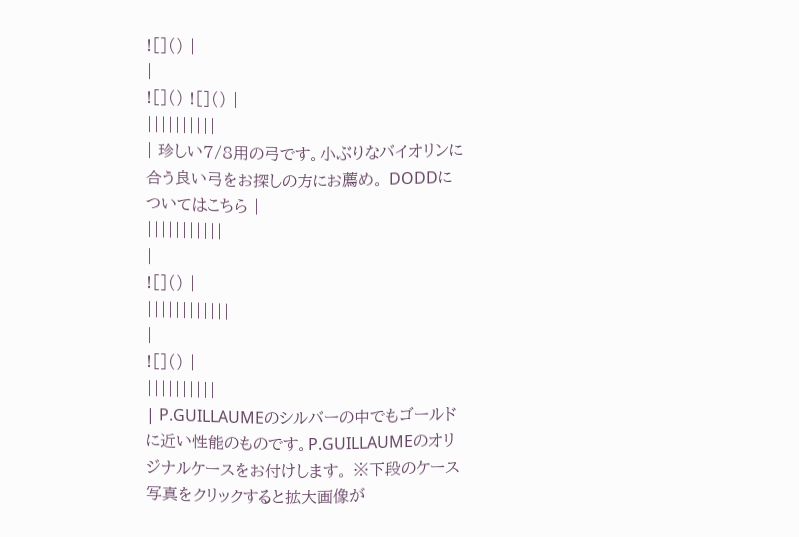![]() |
|
![]() ![]() |
||||||||||
| 珍しい7/8用の弓です。小ぶりなバイオリンに合う良い弓をお探しの方にお薦め。 DODDについてはこちら |
|||||||||||
|
![]() |
||||||||||||
|
![]() |
||||||||||
| P.GUILLAUMEのシルバーの中でもゴールドに近い性能のものです。P.GUILLAUMEのオリジナルケースをお付けします。 ※下段のケース写真をクリックすると拡大画像が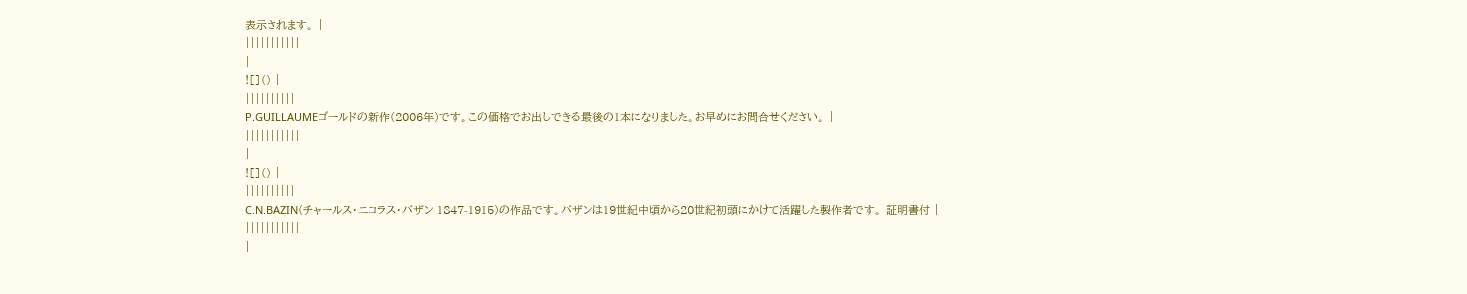表示されます。 |
|||||||||||
|
![]() |
||||||||||
P.GUILLAUMEゴールドの新作(2006年)です。この価格でお出しできる最後の1本になりました。お早めにお問合せください。 |
|||||||||||
|
![]() |
||||||||||
C.N.BAZIN(チャールス・ニコラス・バザン 1847-1915)の作品です。バザンは19世紀中頃から20世紀初頭にかけて活躍した製作者です。 証明書付 |
|||||||||||
|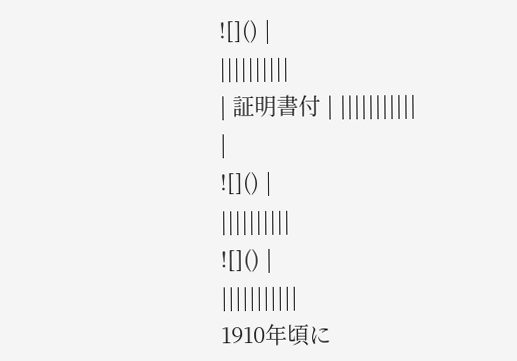![]() |
||||||||||
| 証明書付 | |||||||||||
|
![]() |
||||||||||
![]() |
|||||||||||
1910年頃に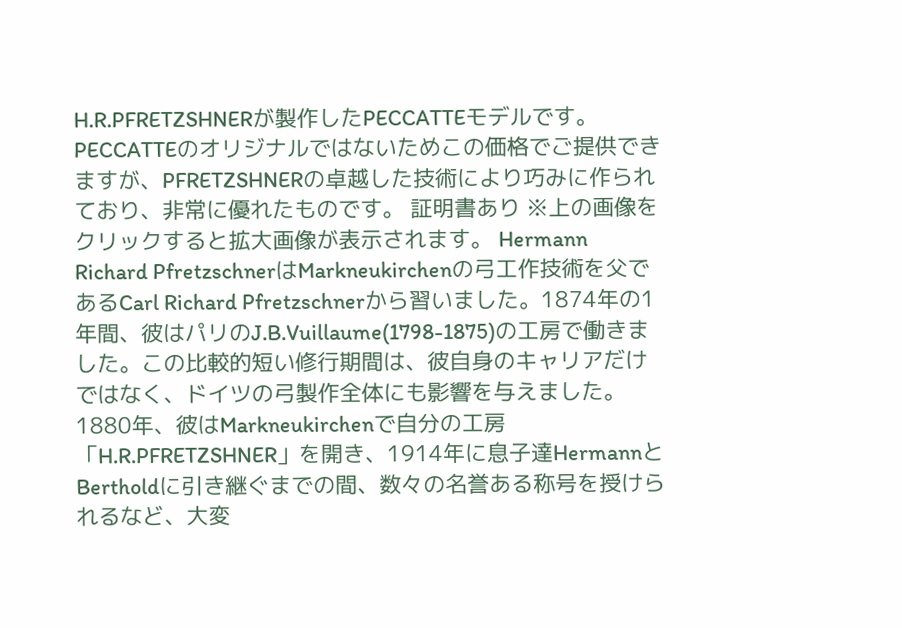H.R.PFRETZSHNERが製作したPECCATTEモデルです。PECCATTEのオリジナルではないためこの価格でご提供できますが、PFRETZSHNERの卓越した技術により巧みに作られており、非常に優れたものです。 証明書あり ※上の画像をクリックすると拡大画像が表示されます。 Hermann Richard PfretzschnerはMarkneukirchenの弓工作技術を父であるCarl Richard Pfretzschnerから習いました。1874年の1年間、彼はパリのJ.B.Vuillaume(1798-1875)の工房で働きました。この比較的短い修行期間は、彼自身のキャリアだけではなく、ドイツの弓製作全体にも影響を与えました。 1880年、彼はMarkneukirchenで自分の工房「H.R.PFRETZSHNER」を開き、1914年に息子達HermannとBertholdに引き継ぐまでの間、数々の名誉ある称号を授けられるなど、大変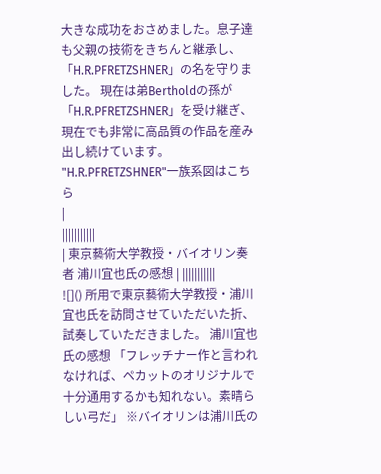大きな成功をおさめました。息子達も父親の技術をきちんと継承し、「H.R.PFRETZSHNER」の名を守りました。 現在は弟Bertholdの孫が「H.R.PFRETZSHNER」を受け継ぎ、現在でも非常に高品質の作品を産み出し続けています。 "H.R.PFRETZSHNER"一族系図はこちら
|
|||||||||||
| 東京藝術大学教授・バイオリン奏者 浦川宜也氏の感想 | |||||||||||
![]() 所用で東京藝術大学教授・浦川宜也氏を訪問させていただいた折、試奏していただきました。 浦川宜也氏の感想 「フレッチナー作と言われなければ、ペカットのオリジナルで十分通用するかも知れない。素晴らしい弓だ」 ※バイオリンは浦川氏の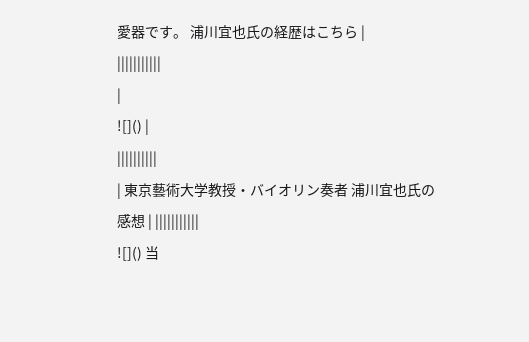愛器です。 浦川宜也氏の経歴はこちら |
|||||||||||
|
![]() |
||||||||||
| 東京藝術大学教授・バイオリン奏者 浦川宜也氏の感想 | |||||||||||
![]() 当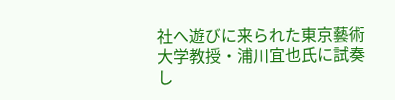社へ遊びに来られた東京藝術大学教授・浦川宜也氏に試奏し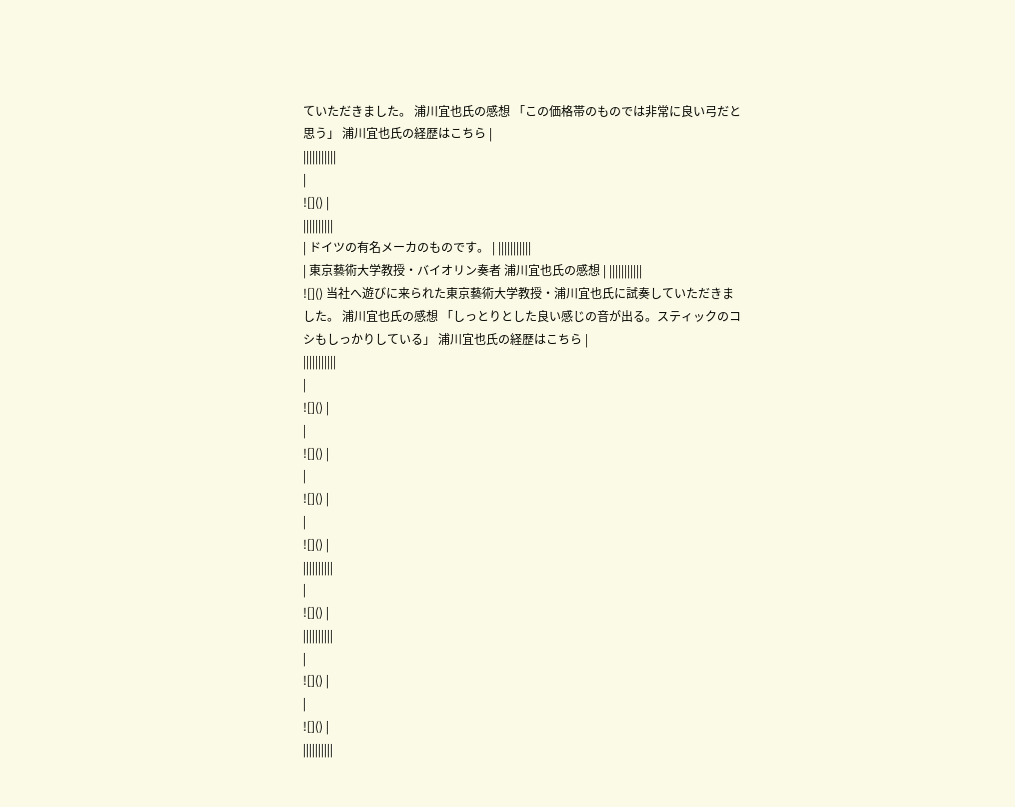ていただきました。 浦川宜也氏の感想 「この価格帯のものでは非常に良い弓だと思う」 浦川宜也氏の経歴はこちら |
|||||||||||
|
![]() |
||||||||||
| ドイツの有名メーカのものです。 | |||||||||||
| 東京藝術大学教授・バイオリン奏者 浦川宜也氏の感想 | |||||||||||
![]() 当社へ遊びに来られた東京藝術大学教授・浦川宜也氏に試奏していただきました。 浦川宜也氏の感想 「しっとりとした良い感じの音が出る。スティックのコシもしっかりしている」 浦川宜也氏の経歴はこちら |
|||||||||||
|
![]() |
|
![]() |
|
![]() |
|
![]() |
||||||||||
|
![]() |
||||||||||
|
![]() |
|
![]() |
||||||||||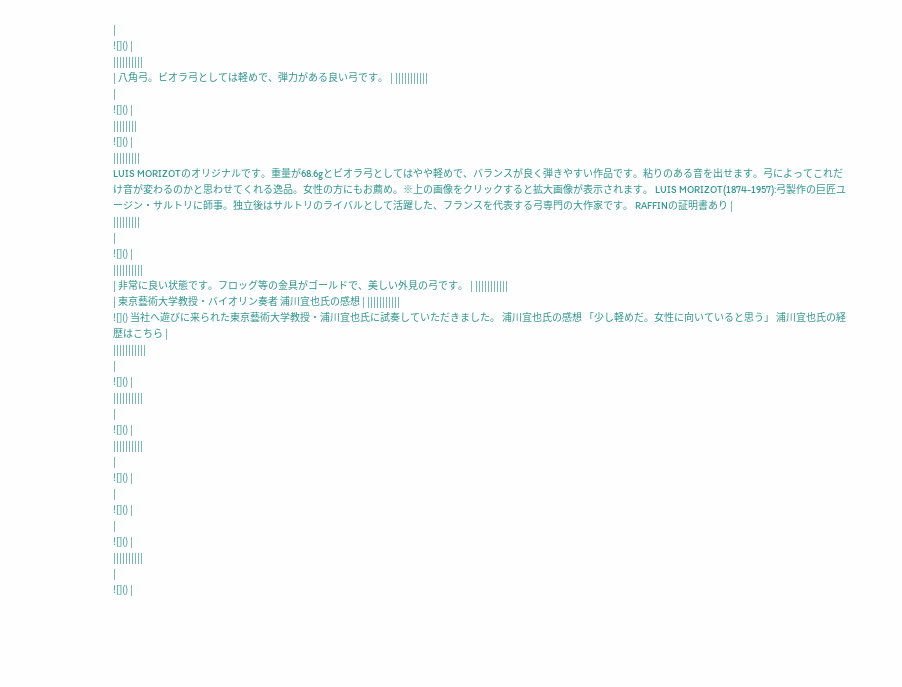|
![]() |
||||||||||
| 八角弓。ビオラ弓としては軽めで、弾力がある良い弓です。 | |||||||||||
|
![]() |
||||||||
![]() |
|||||||||
LUIS MORIZOTのオリジナルです。重量が68.6gとビオラ弓としてはやや軽めで、バランスが良く弾きやすい作品です。粘りのある音を出せます。弓によってこれだけ音が変わるのかと思わせてくれる逸品。女性の方にもお薦め。※上の画像をクリックすると拡大画像が表示されます。 LUIS MORIZOT(1874-1957):弓製作の巨匠ユージン・サルトリに師事。独立後はサルトリのライバルとして活躍した、フランスを代表する弓専門の大作家です。 RAFFINの証明書あり |
|||||||||
|
![]() |
||||||||||
| 非常に良い状態です。フロッグ等の金具がゴールドで、美しい外見の弓です。 | |||||||||||
| 東京藝術大学教授・バイオリン奏者 浦川宜也氏の感想 | |||||||||||
![]() 当社へ遊びに来られた東京藝術大学教授・浦川宜也氏に試奏していただきました。 浦川宜也氏の感想 「少し軽めだ。女性に向いていると思う」 浦川宜也氏の経歴はこちら |
|||||||||||
|
![]() |
||||||||||
|
![]() |
||||||||||
|
![]() |
|
![]() |
|
![]() |
||||||||||
|
![]() |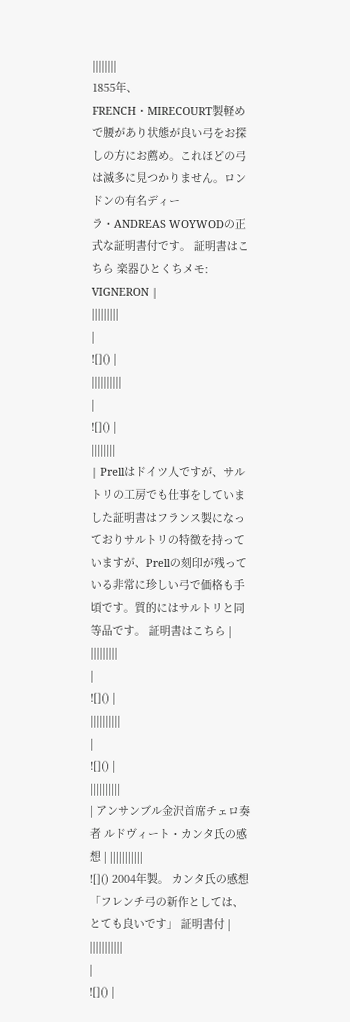||||||||
1855年、FRENCH・MIRECOURT製軽めで腰があり状態が良い弓をお探しの方にお薦め。これほどの弓は滅多に見つかりません。ロンドンの有名ディーラ・ANDREAS WOYWODの正式な証明書付です。 証明書はこちら 楽器ひとくちメモ: VIGNERON |
|||||||||
|
![]() |
||||||||||
|
![]() |
||||||||
| Prellはドイツ人ですが、サルトリの工房でも仕事をしていました証明書はフランス製になっておりサルトリの特徴を持っていますが、Prellの刻印が残っている非常に珍しい弓で価格も手頃です。質的にはサルトリと同等品です。 証明書はこちら |
|||||||||
|
![]() |
||||||||||
|
![]() |
||||||||||
| アンサンブル金沢首席チェロ奏者 ルドヴィート・カンタ氏の感想 | |||||||||||
![]() 2004年製。 カンタ氏の感想 「フレンチ弓の新作としては、とても良いです」 証明書付 |
|||||||||||
|
![]() |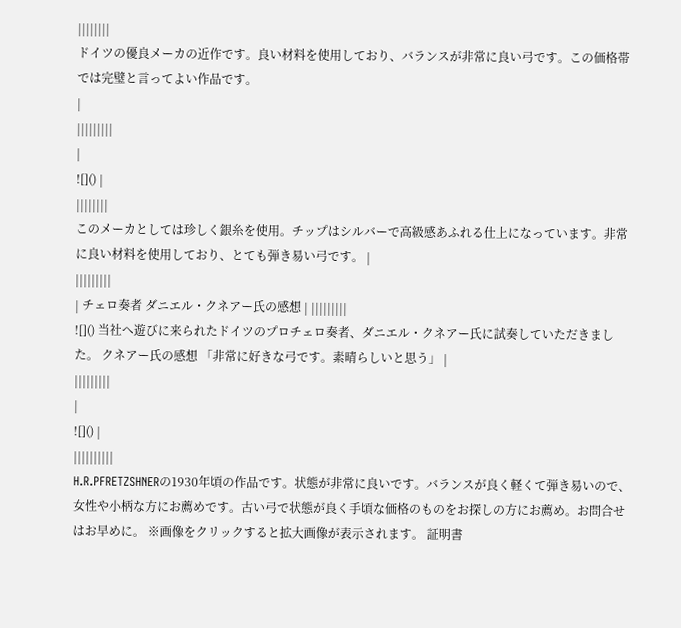||||||||
ドイツの優良メーカの近作です。良い材料を使用しており、バランスが非常に良い弓です。この価格帯では完璧と言ってよい作品です。
|
|||||||||
|
![]() |
||||||||
このメーカとしては珍しく銀糸を使用。チップはシルバーで高級感あふれる仕上になっています。非常に良い材料を使用しており、とても弾き易い弓です。 |
|||||||||
| チェロ奏者 ダニエル・クネアー氏の感想 | |||||||||
![]() 当社へ遊びに来られたドイツのプロチェロ奏者、ダニエル・クネアー氏に試奏していただきました。 クネアー氏の感想 「非常に好きな弓です。素晴らしいと思う」 |
|||||||||
|
![]() |
||||||||||
H.R.PFRETZSHNERの1930年頃の作品です。状態が非常に良いです。バランスが良く軽くて弾き易いので、女性や小柄な方にお薦めです。古い弓で状態が良く手頃な価格のものをお探しの方にお薦め。お問合せはお早めに。 ※画像をクリックすると拡大画像が表示されます。 証明書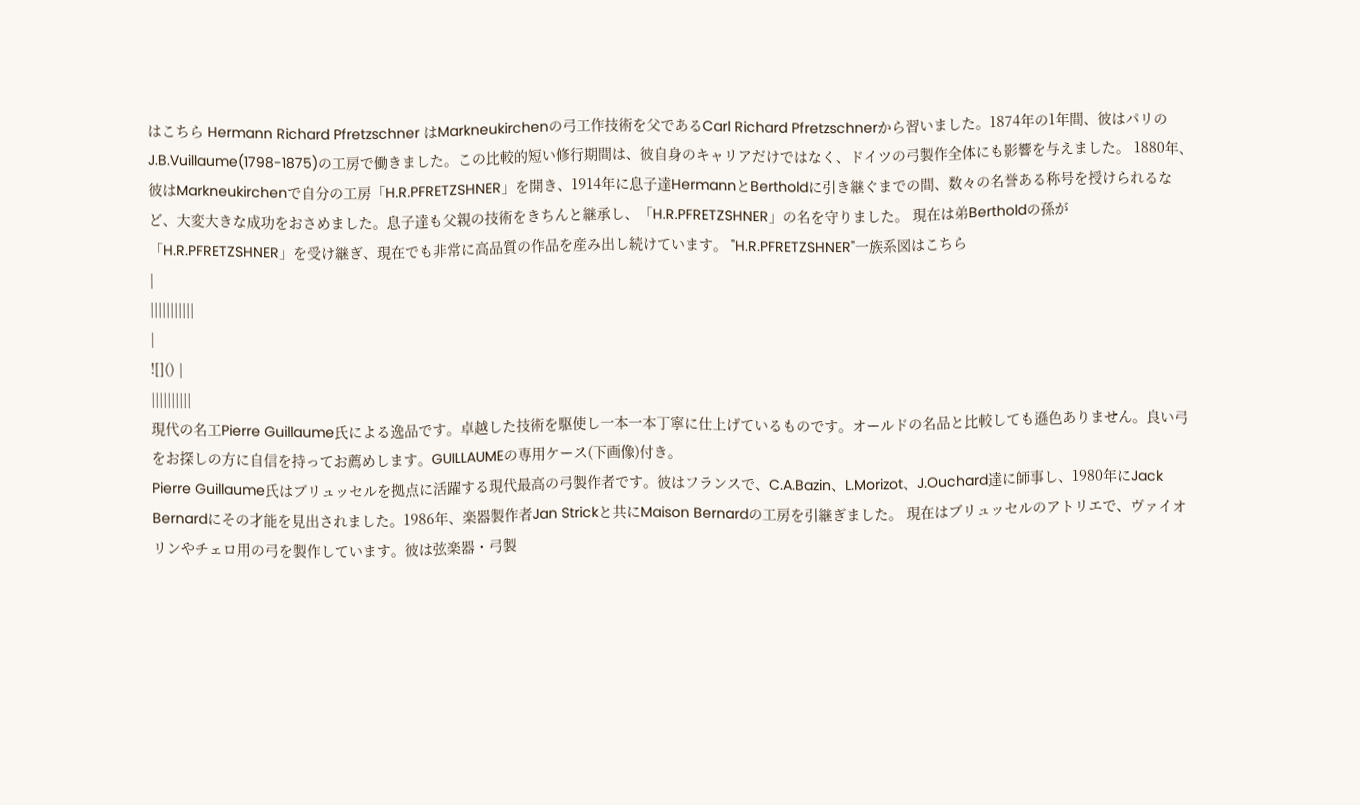はこちら Hermann Richard Pfretzschner はMarkneukirchenの弓工作技術を父であるCarl Richard Pfretzschnerから習いました。1874年の1年間、彼はパリのJ.B.Vuillaume(1798-1875)の工房で働きました。この比較的短い修行期間は、彼自身のキャリアだけではなく、ドイツの弓製作全体にも影響を与えました。 1880年、彼はMarkneukirchenで自分の工房「H.R.PFRETZSHNER」を開き、1914年に息子達HermannとBertholdに引き継ぐまでの間、数々の名誉ある称号を授けられるなど、大変大きな成功をおさめました。息子達も父親の技術をきちんと継承し、「H.R.PFRETZSHNER」の名を守りました。 現在は弟Bertholdの孫が「H.R.PFRETZSHNER」を受け継ぎ、現在でも非常に高品質の作品を産み出し続けています。 "H.R.PFRETZSHNER"一族系図はこちら
|
|||||||||||
|
![]() |
||||||||||
現代の名工Pierre Guillaume氏による逸品です。卓越した技術を駆使し一本一本丁寧に仕上げているものです。オールドの名品と比較しても遜色ありません。良い弓をお探しの方に自信を持ってお薦めします。GUILLAUMEの専用ケース(下画像)付き。
Pierre Guillaume氏はブリュッセルを拠点に活躍する現代最高の弓製作者です。彼はフランスで、C.A.Bazin、L.Morizot、J.Ouchard達に師事し、1980年にJack Bernardにその才能を見出されました。1986年、楽器製作者Jan Strickと共にMaison Bernardの工房を引継ぎました。 現在はブリュッセルのアトリエで、ヴァイオリンやチェロ用の弓を製作しています。彼は弦楽器・弓製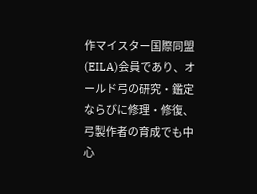作マイスター国際同盟(EILA)会員であり、オールド弓の研究・鑑定ならびに修理・修復、弓製作者の育成でも中心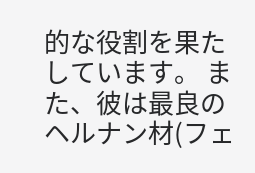的な役割を果たしています。 また、彼は最良のヘルナン材(フェ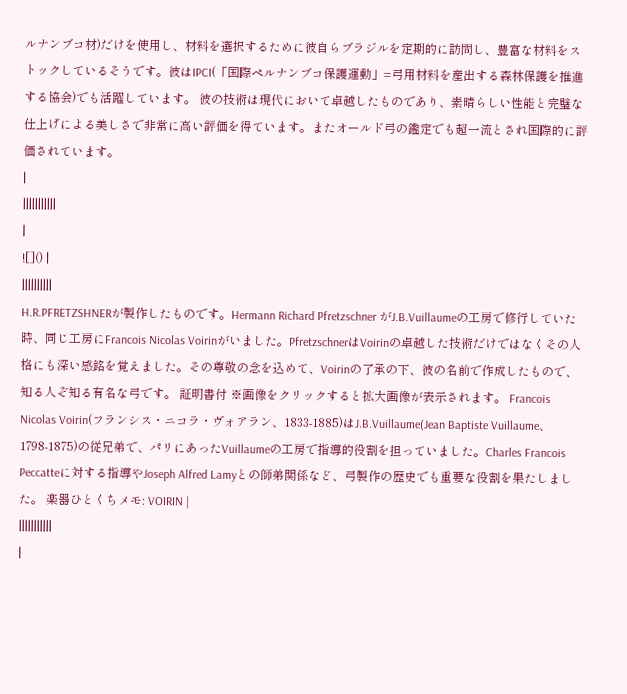ルナンブコ材)だけを使用し、材料を選択するために彼自らブラジルを定期的に訪問し、豊富な材料をストックしているそうです。彼はIPCI(「国際ペルナンブコ保護運動」=弓用材料を産出する森林保護を推進する協会)でも活躍しています。 彼の技術は現代において卓越したものであり、素晴らしい性能と完璧な仕上げによる美しさで非常に高い評価を得ています。またオールド弓の鑑定でも超一流とされ国際的に評価されています。
|
|||||||||||
|
![]() |
||||||||||
H.R.PFRETZSHNERが製作したものです。Hermann Richard Pfretzschner がJ.B.Vuillaumeの工房で修行していた時、同じ工房にFrancois Nicolas Voirinがいました。PfretzschnerはVoirinの卓越した技術だけではなくその人格にも深い感銘を覚えました。その尊敬の念を込めて、Voirinの了承の下、彼の名前で作成したもので、知る人ぞ知る有名な弓です。 証明書付 ※画像をクリックすると拡大画像が表示されます。 Francois Nicolas Voirin(フランシス・ニコラ・ヴォアラン、1833-1885)はJ.B.Vuillaume(Jean Baptiste Vuillaume、1798-1875)の従兄弟で、パリにあったVuillaumeの工房で指導的役割を担っていました。Charles Francois Peccatteに対する指導やJoseph Alfred Lamyとの師弟関係など、弓製作の歴史でも重要な役割を果たしました。 楽器ひとくちメモ: VOIRIN |
|||||||||||
|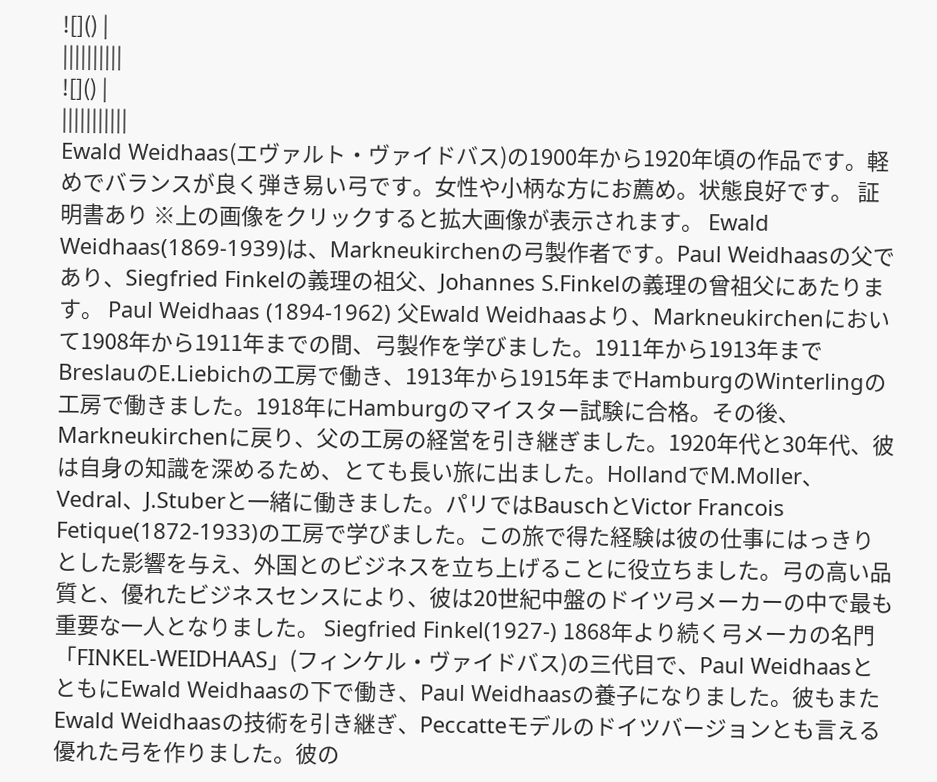![]() |
||||||||||
![]() |
|||||||||||
Ewald Weidhaas(エヴァルト・ヴァイドバス)の1900年から1920年頃の作品です。軽めでバランスが良く弾き易い弓です。女性や小柄な方にお薦め。状態良好です。 証明書あり ※上の画像をクリックすると拡大画像が表示されます。 Ewald Weidhaas(1869-1939)は、Markneukirchenの弓製作者です。Paul Weidhaasの父であり、Siegfried Finkelの義理の祖父、Johannes S.Finkelの義理の曾祖父にあたります。 Paul Weidhaas (1894-1962) 父Ewald Weidhaasより、Markneukirchenにおいて1908年から1911年までの間、弓製作を学びました。1911年から1913年までBreslauのE.Liebichの工房で働き、1913年から1915年までHamburgのWinterlingの工房で働きました。1918年にHamburgのマイスター試験に合格。その後、Markneukirchenに戻り、父の工房の経営を引き継ぎました。1920年代と30年代、彼は自身の知識を深めるため、とても長い旅に出ました。HollandでM.Moller、Vedral、J.Stuberと一緒に働きました。パリではBauschとVictor Francois Fetique(1872-1933)の工房で学びました。この旅で得た経験は彼の仕事にはっきりとした影響を与え、外国とのビジネスを立ち上げることに役立ちました。弓の高い品質と、優れたビジネスセンスにより、彼は20世紀中盤のドイツ弓メーカーの中で最も重要な一人となりました。 Siegfried Finkel(1927-) 1868年より続く弓メーカの名門「FINKEL-WEIDHAAS」(フィンケル・ヴァイドバス)の三代目で、Paul WeidhaasとともにEwald Weidhaasの下で働き、Paul Weidhaasの養子になりました。彼もまたEwald Weidhaasの技術を引き継ぎ、Peccatteモデルのドイツバージョンとも言える優れた弓を作りました。彼の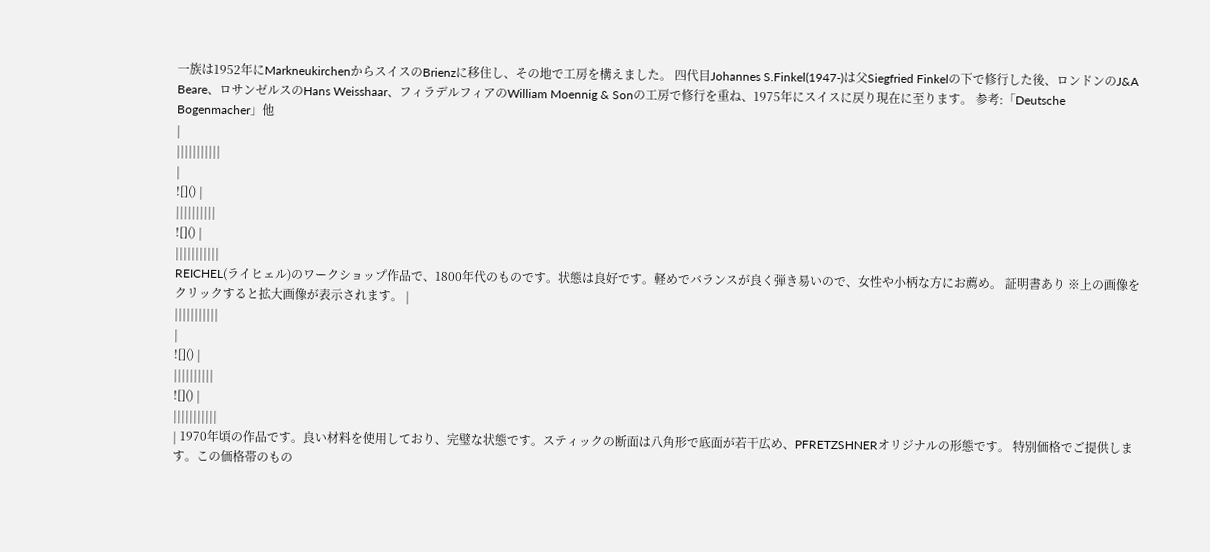一族は1952年にMarkneukirchenからスイスのBrienzに移住し、その地で工房を構えました。 四代目Johannes S.Finkel(1947-)は父Siegfried Finkelの下で修行した後、ロンドンのJ&A Beare、ロサンゼルスのHans Weisshaar、フィラデルフィアのWilliam Moennig & Sonの工房で修行を重ね、1975年にスイスに戻り現在に至ります。 参考:「Deutsche Bogenmacher」他
|
|||||||||||
|
![]() |
||||||||||
![]() |
|||||||||||
REICHEL(ライヒェル)のワークショップ作品で、1800年代のものです。状態は良好です。軽めでバランスが良く弾き易いので、女性や小柄な方にお薦め。 証明書あり ※上の画像をクリックすると拡大画像が表示されます。 |
|||||||||||
|
![]() |
||||||||||
![]() |
|||||||||||
| 1970年頃の作品です。良い材料を使用しており、完璧な状態です。スティックの断面は八角形で底面が若干広め、PFRETZSHNERオリジナルの形態です。 特別価格でご提供します。この価格帯のもの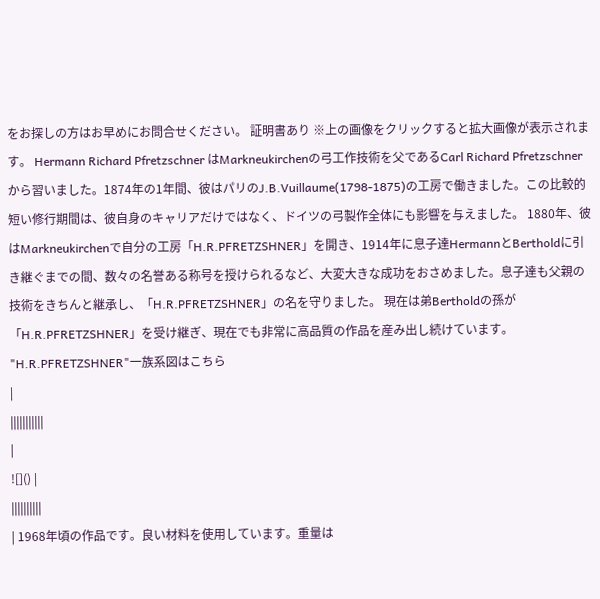をお探しの方はお早めにお問合せください。 証明書あり ※上の画像をクリックすると拡大画像が表示されます。 Hermann Richard Pfretzschner はMarkneukirchenの弓工作技術を父であるCarl Richard Pfretzschnerから習いました。1874年の1年間、彼はパリのJ.B.Vuillaume(1798-1875)の工房で働きました。この比較的短い修行期間は、彼自身のキャリアだけではなく、ドイツの弓製作全体にも影響を与えました。 1880年、彼はMarkneukirchenで自分の工房「H.R.PFRETZSHNER」を開き、1914年に息子達HermannとBertholdに引き継ぐまでの間、数々の名誉ある称号を授けられるなど、大変大きな成功をおさめました。息子達も父親の技術をきちんと継承し、「H.R.PFRETZSHNER」の名を守りました。 現在は弟Bertholdの孫が「H.R.PFRETZSHNER」を受け継ぎ、現在でも非常に高品質の作品を産み出し続けています。 "H.R.PFRETZSHNER"一族系図はこちら
|
|||||||||||
|
![]() |
||||||||||
| 1968年頃の作品です。良い材料を使用しています。重量は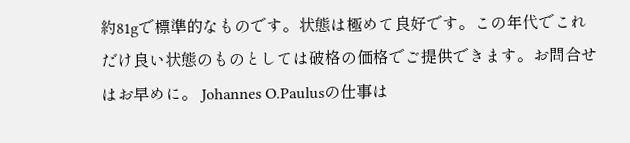約81gで標準的なものです。状態は極めて良好です。この年代でこれだけ良い状態のものとしては破格の価格でご提供できます。お問合せはお早めに。 Johannes O.Paulusの仕事は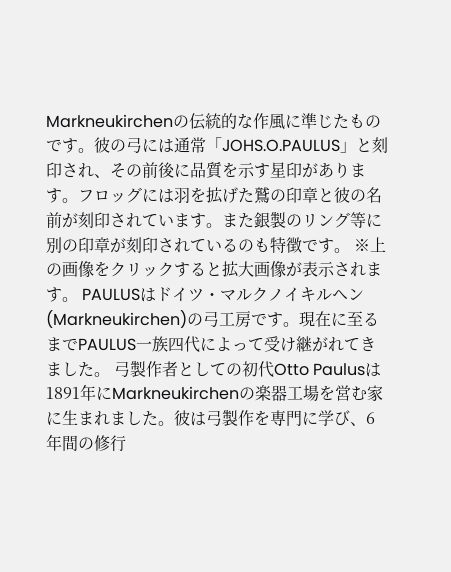Markneukirchenの伝統的な作風に準じたものです。彼の弓には通常「JOHS.O.PAULUS」と刻印され、その前後に品質を示す星印があります。フロッグには羽を拡げた鷲の印章と彼の名前が刻印されています。また銀製のリング等に別の印章が刻印されているのも特徴です。 ※上の画像をクリックすると拡大画像が表示されます。 PAULUSはドイツ・マルクノイキルヘン(Markneukirchen)の弓工房です。現在に至るまでPAULUS一族四代によって受け継がれてきました。 弓製作者としての初代Otto Paulusは1891年にMarkneukirchenの楽器工場を営む家に生まれました。彼は弓製作を専門に学び、6年間の修行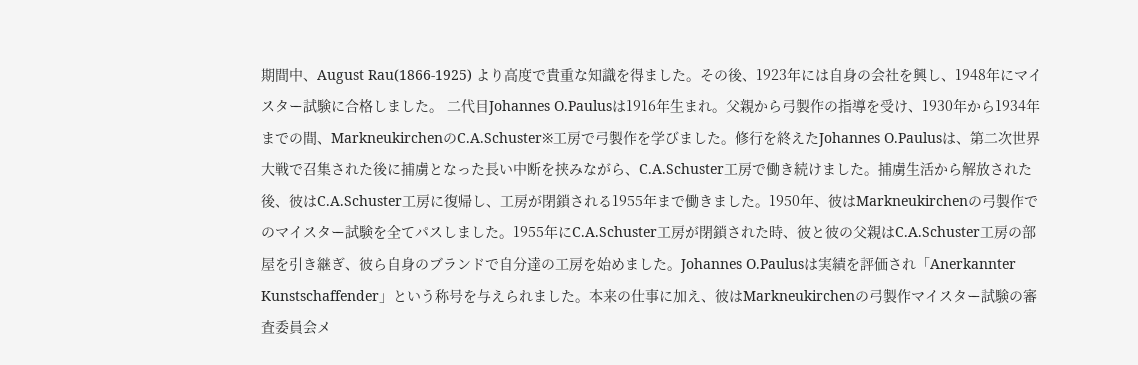期間中、August Rau(1866-1925) より高度で貴重な知識を得ました。その後、1923年には自身の会社を興し、1948年にマイスター試験に合格しました。 二代目Johannes O.Paulusは1916年生まれ。父親から弓製作の指導を受け、1930年から1934年までの間、MarkneukirchenのC.A.Schuster※工房で弓製作を学びました。修行を終えたJohannes O.Paulusは、第二次世界大戦で召集された後に捕虜となった長い中断を挟みながら、C.A.Schuster工房で働き続けました。捕虜生活から解放された後、彼はC.A.Schuster工房に復帰し、工房が閉鎖される1955年まで働きました。1950年、彼はMarkneukirchenの弓製作でのマイスター試験を全てパスしました。1955年にC.A.Schuster工房が閉鎖された時、彼と彼の父親はC.A.Schuster工房の部屋を引き継ぎ、彼ら自身のブランドで自分達の工房を始めました。Johannes O.Paulusは実績を評価され「Anerkannter Kunstschaffender」という称号を与えられました。本来の仕事に加え、彼はMarkneukirchenの弓製作マイスター試験の審査委員会メ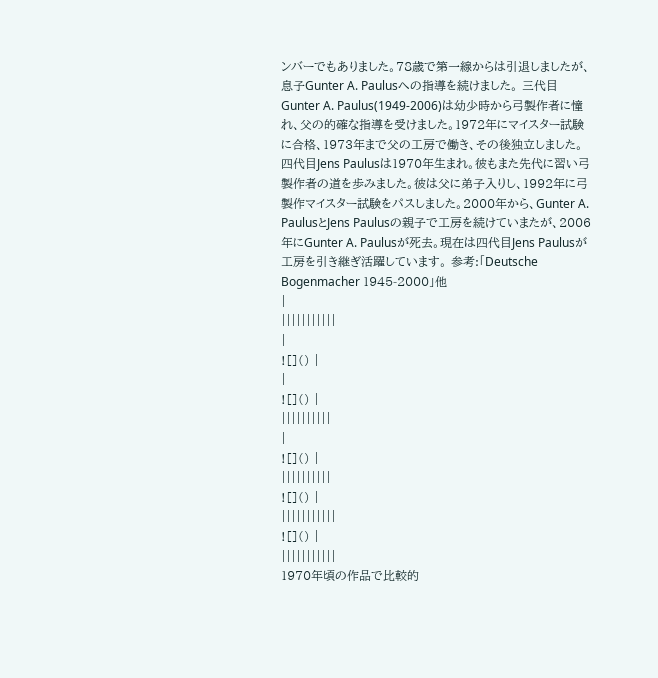ンバーでもありました。78歳で第一線からは引退しましたが、息子Gunter A. Paulusへの指導を続けました。 三代目Gunter A. Paulus(1949-2006)は幼少時から弓製作者に憧れ、父の的確な指導を受けました。1972年にマイスター試験に合格、1973年まで父の工房で働き、その後独立しました。 四代目Jens Paulusは1970年生まれ。彼もまた先代に習い弓製作者の道を歩みました。彼は父に弟子入りし、1992年に弓製作マイスター試験をパスしました。2000年から、Gunter A. PaulusとJens Paulusの親子で工房を続けていまたが、2006年にGunter A. Paulusが死去。現在は四代目Jens Paulusが工房を引き継ぎ活躍しています。 参考:「Deutsche Bogenmacher 1945-2000」他
|
|||||||||||
|
![]() |
|
![]() |
||||||||||
|
![]() |
||||||||||
![]() |
|||||||||||
![]() |
|||||||||||
1970年頃の作品で比較的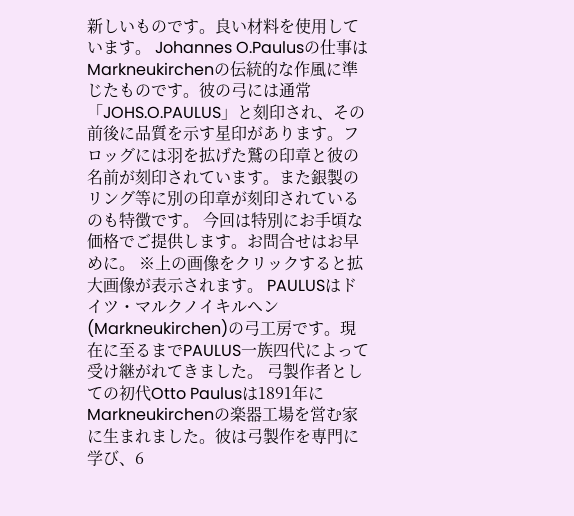新しいものです。良い材料を使用しています。 Johannes O.Paulusの仕事はMarkneukirchenの伝統的な作風に準じたものです。彼の弓には通常「JOHS.O.PAULUS」と刻印され、その前後に品質を示す星印があります。フロッグには羽を拡げた鷲の印章と彼の名前が刻印されています。また銀製のリング等に別の印章が刻印されているのも特徴です。 今回は特別にお手頃な価格でご提供します。お問合せはお早めに。 ※上の画像をクリックすると拡大画像が表示されます。 PAULUSはドイツ・マルクノイキルヘン(Markneukirchen)の弓工房です。現在に至るまでPAULUS一族四代によって受け継がれてきました。 弓製作者としての初代Otto Paulusは1891年にMarkneukirchenの楽器工場を営む家に生まれました。彼は弓製作を専門に学び、6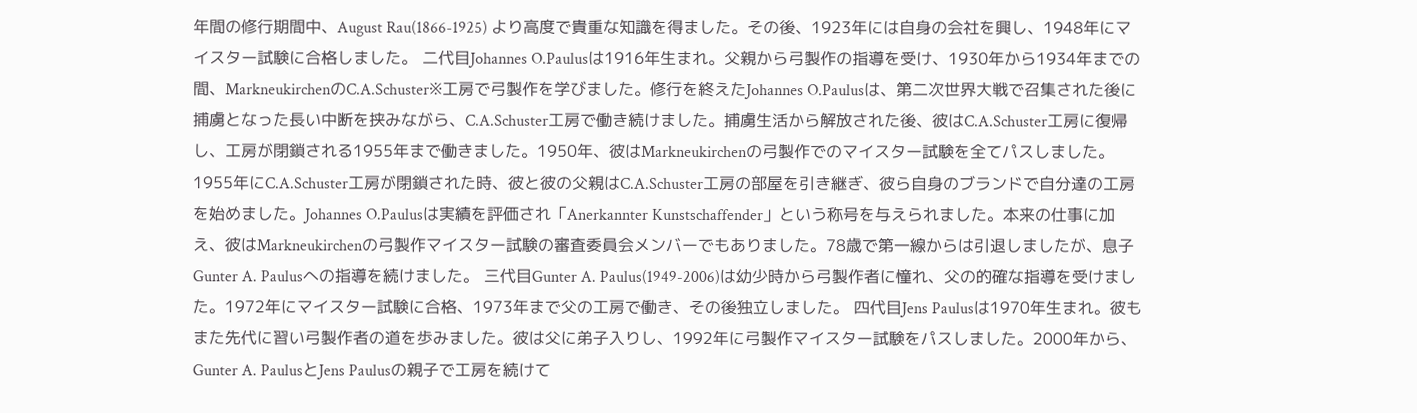年間の修行期間中、August Rau(1866-1925) より高度で貴重な知識を得ました。その後、1923年には自身の会社を興し、1948年にマイスター試験に合格しました。 二代目Johannes O.Paulusは1916年生まれ。父親から弓製作の指導を受け、1930年から1934年までの間、MarkneukirchenのC.A.Schuster※工房で弓製作を学びました。修行を終えたJohannes O.Paulusは、第二次世界大戦で召集された後に捕虜となった長い中断を挟みながら、C.A.Schuster工房で働き続けました。捕虜生活から解放された後、彼はC.A.Schuster工房に復帰し、工房が閉鎖される1955年まで働きました。1950年、彼はMarkneukirchenの弓製作でのマイスター試験を全てパスしました。1955年にC.A.Schuster工房が閉鎖された時、彼と彼の父親はC.A.Schuster工房の部屋を引き継ぎ、彼ら自身のブランドで自分達の工房を始めました。Johannes O.Paulusは実績を評価され「Anerkannter Kunstschaffender」という称号を与えられました。本来の仕事に加え、彼はMarkneukirchenの弓製作マイスター試験の審査委員会メンバーでもありました。78歳で第一線からは引退しましたが、息子Gunter A. Paulusへの指導を続けました。 三代目Gunter A. Paulus(1949-2006)は幼少時から弓製作者に憧れ、父の的確な指導を受けました。1972年にマイスター試験に合格、1973年まで父の工房で働き、その後独立しました。 四代目Jens Paulusは1970年生まれ。彼もまた先代に習い弓製作者の道を歩みました。彼は父に弟子入りし、1992年に弓製作マイスター試験をパスしました。2000年から、Gunter A. PaulusとJens Paulusの親子で工房を続けて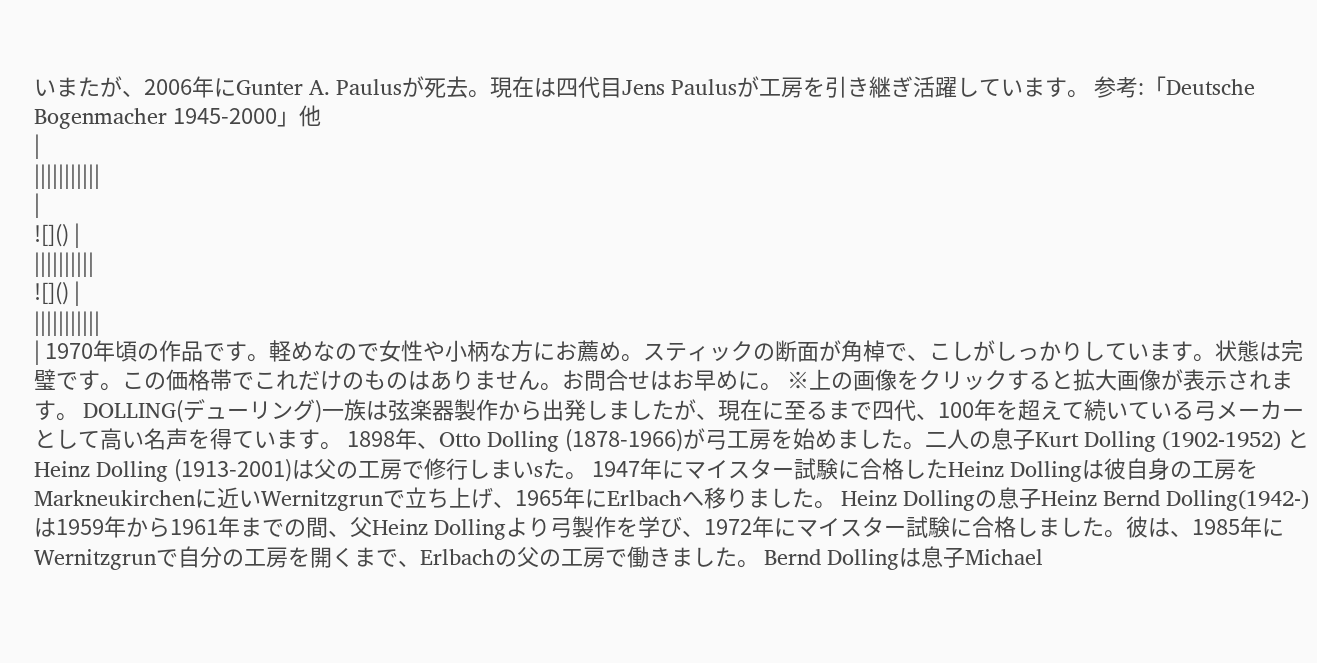いまたが、2006年にGunter A. Paulusが死去。現在は四代目Jens Paulusが工房を引き継ぎ活躍しています。 参考:「Deutsche Bogenmacher 1945-2000」他
|
|||||||||||
|
![]() |
||||||||||
![]() |
|||||||||||
| 1970年頃の作品です。軽めなので女性や小柄な方にお薦め。スティックの断面が角棹で、こしがしっかりしています。状態は完璧です。この価格帯でこれだけのものはありません。お問合せはお早めに。 ※上の画像をクリックすると拡大画像が表示されます。 DOLLING(デューリング)一族は弦楽器製作から出発しましたが、現在に至るまで四代、100年を超えて続いている弓メーカーとして高い名声を得ています。 1898年、Otto Dolling (1878-1966)が弓工房を始めました。二人の息子Kurt Dolling (1902-1952) とHeinz Dolling (1913-2001)は父の工房で修行しまいsた。 1947年にマイスター試験に合格したHeinz Dollingは彼自身の工房をMarkneukirchenに近いWernitzgrunで立ち上げ、1965年にErlbachへ移りました。 Heinz Dollingの息子Heinz Bernd Dolling(1942-)は1959年から1961年までの間、父Heinz Dollingより弓製作を学び、1972年にマイスター試験に合格しました。彼は、1985年にWernitzgrunで自分の工房を開くまで、Erlbachの父の工房で働きました。 Bernd Dollingは息子Michael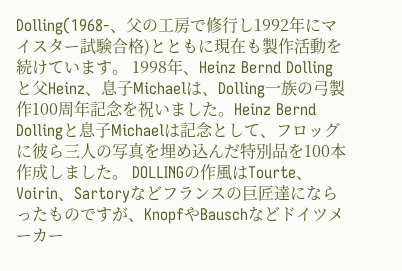Dolling(1968-、父の工房で修行し1992年にマイスター試験合格)とともに現在も製作活動を続けています。 1998年、Heinz Bernd Dollingと父Heinz、息子Michaelは、Dolling一族の弓製作100周年記念を祝いました。Heinz Bernd Dollingと息子Michaelは記念として、フロッグに彼ら三人の写真を埋め込んだ特別品を100本作成しました。 DOLLINGの作風はTourte、Voirin、Sartoryなどフランスの巨匠達にならったものですが、KnopfやBauschなどドイツメーカー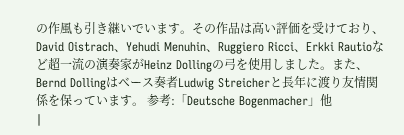の作風も引き継いでいます。その作品は高い評価を受けており、David Oistrach、Yehudi Menuhin、Ruggiero Ricci、Erkki Rautioなど超一流の演奏家がHeinz Dollingの弓を使用しました。また、Bernd Dollingはベース奏者Ludwig Streicherと長年に渡り友情関係を保っています。 参考:「Deutsche Bogenmacher」他
|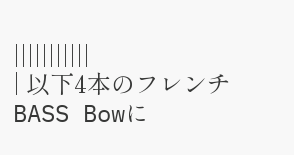|||||||||||
| 以下4本のフレンチBASS Bowに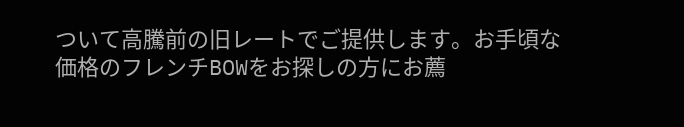ついて高騰前の旧レートでご提供します。お手頃な価格のフレンチBOWをお探しの方にお薦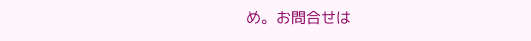め。お問合せは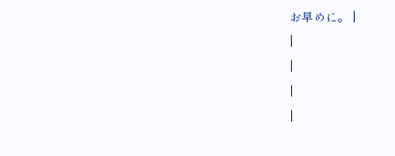お早めに。 |
|
|
|
|